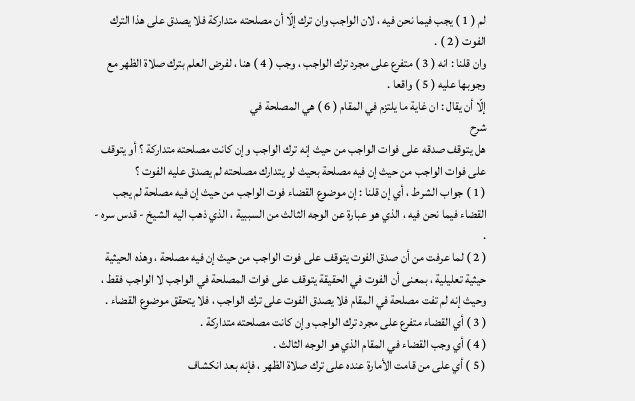لم ( 1 ) يجب فيما نحن فيه ، لان الواجب وان ترك إلّا أن مصلحته متداركة فلا يصدق على هذا الترك الفوت ( 2 ) .
وان قلنا : انه ( 3 ) متفرع على مجرد ترك الواجب ، وجب ( 4 ) هنا ، لفرض العلم بترك صلاة الظهر مع وجوبها عليه ( 5 ) واقعا .
إلّا أن يقال : ان غاية ما يلتزم في المقام ( 6 ) هي المصلحة في
شرح
هل يتوقف صدقه على فوات الواجب من حيث إنه ترك الواجب وإن كانت مصلحته متداركة ؟ أو يتوقف على فوات الواجب من حيث إن فيه مصلحة بحيث لو يتدارك مصلحته لم يصدق عليه الفوت ؟
( 1 ) جواب الشرط ، أي إن قلنا : إن موضوع القضاء فوت الواجب من حيث إن فيه مصلحة لم يجب القضاء فيما نحن فيه ، الذي هو عبارة عن الوجه الثالث من السببية ، الذي ذهب اليه الشيخ - قدس سره - .
( 2 ) لما عرفت من أن صدق الفوت يتوقف على فوت الواجب من حيث إن فيه مصلحة ، وهذه الحيثية حيثية تعليلية ، بمعنى أن الفوت في الحقيقة يتوقف على فوات المصلحة في الواجب لا الواجب فقط ، وحيث إنه لم تفت مصلحة في المقام فلا يصدق الفوت على ترك الواجب ، فلا يتحقق موضوع القضاء .
( 3 ) أي القضاء متفرع على مجرد ترك الواجب وإن كانت مصلحته متداركة .
( 4 ) أي وجب القضاء في المقام الذي هو الوجه الثالث .
( 5 ) أي على من قامت الأمارة عنده على ترك صلاة الظهر ، فإنه بعد انكشاف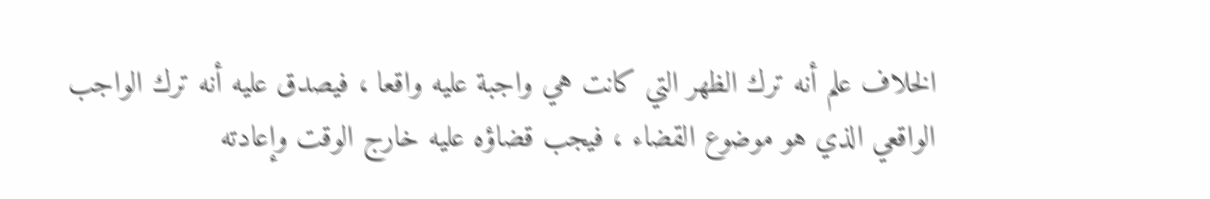الخلاف علم أنه ترك الظهر التي كانت هي واجبة عليه واقعا ، فيصدق عليه أنه ترك الواجب الواقعي الذي هو موضوع القضاء ، فيجب قضاؤه عليه خارج الوقت وإعادته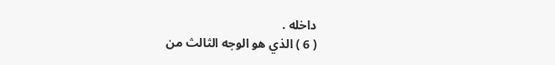داخله .
( 6 ) الذي هو الوجه الثالث من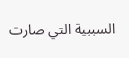السببية التي صارت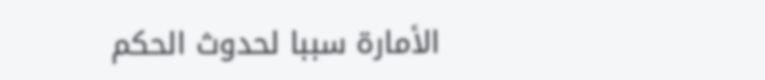الأمارة سببا لحدوث الحكم